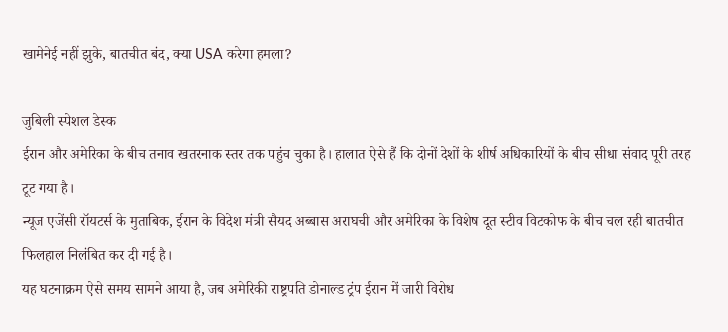खामेनेई नहीं झुके, बातचीत बंद, क्या USA करेगा हमला?

जुबिली स्पेशल डेस्क
ईरान और अमेरिका के बीच तनाव खतरनाक स्तर तक पहुंच चुका है। हालात ऐसे हैं कि दोनों देशों के शीर्ष अधिकारियों के बीच सीधा संवाद पूरी तरह टूट गया है।
न्यूज एजेंसी रॉयटर्स के मुताबिक, ईरान के विदेश मंत्री सैयद अब्बास अराघची और अमेरिका के विशेष दूत स्टीव विटकोफ के बीच चल रही बातचीत फिलहाल निलंबित कर दी गई है।
यह घटनाक्रम ऐसे समय सामने आया है, जब अमेरिकी राष्ट्रपति डोनाल्ड ट्रंप ईरान में जारी विरोध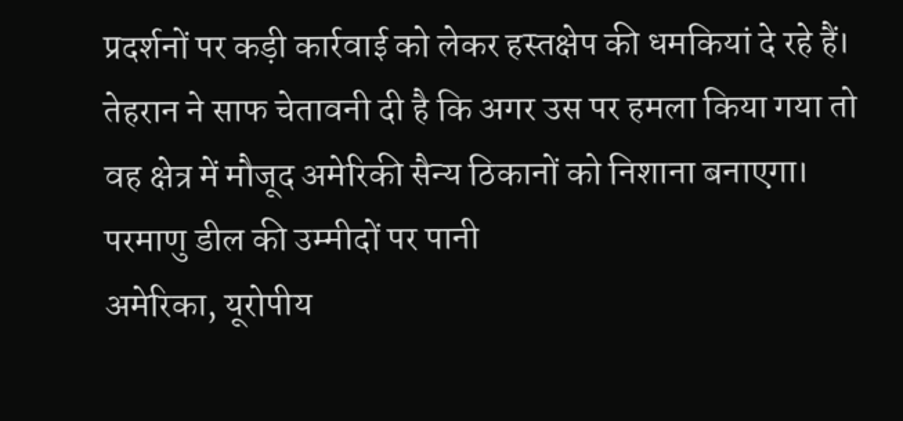प्रदर्शनों पर कड़ी कार्रवाई को लेकर हस्तक्षेप की धमकियां दे रहे हैं। तेहरान ने साफ चेतावनी दी है कि अगर उस पर हमला किया गया तो वह क्षेत्र में मौजूद अमेरिकी सैन्य ठिकानों को निशाना बनाएगा।
परमाणु डील की उम्मीदों पर पानी
अमेरिका, यूरोपीय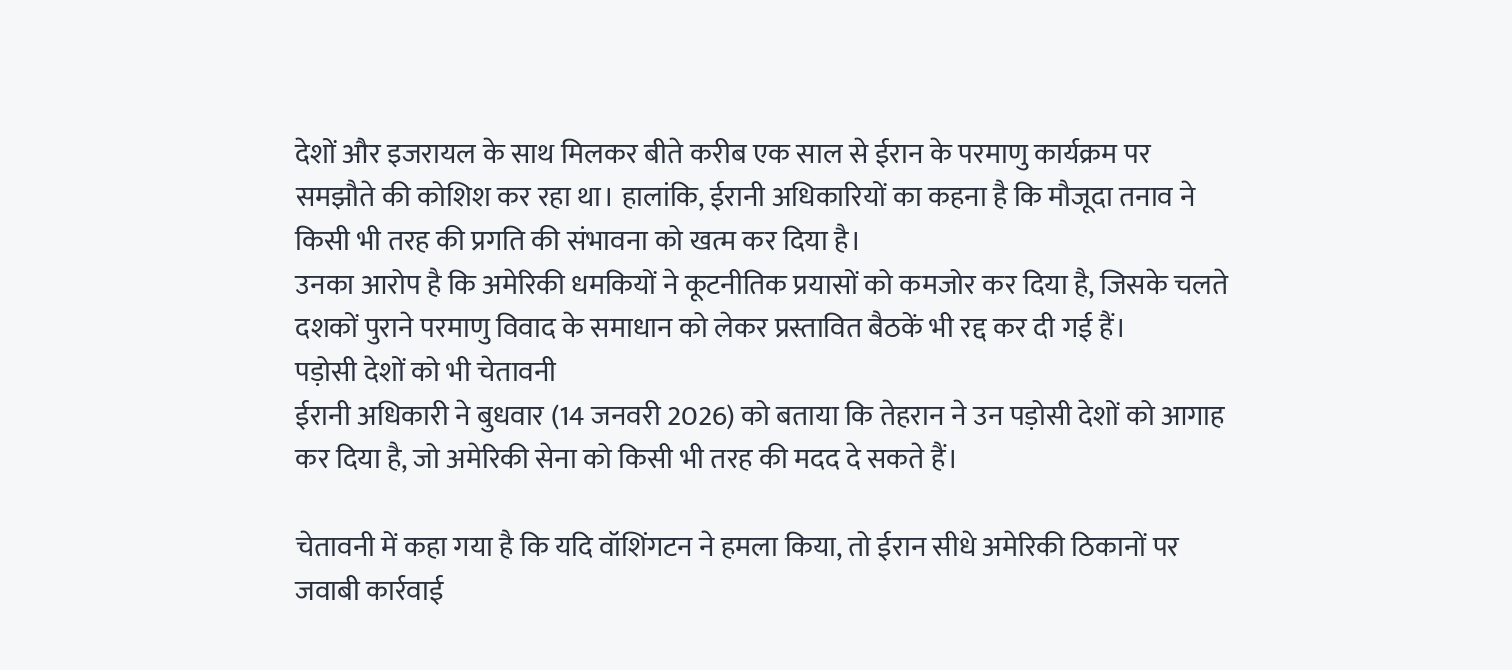देशों और इजरायल के साथ मिलकर बीते करीब एक साल से ईरान के परमाणु कार्यक्रम पर समझौते की कोशिश कर रहा था। हालांकि, ईरानी अधिकारियों का कहना है कि मौजूदा तनाव ने किसी भी तरह की प्रगति की संभावना को खत्म कर दिया है।
उनका आरोप है कि अमेरिकी धमकियों ने कूटनीतिक प्रयासों को कमजोर कर दिया है, जिसके चलते दशकों पुराने परमाणु विवाद के समाधान को लेकर प्रस्तावित बैठकें भी रद्द कर दी गई हैं।
पड़ोसी देशों को भी चेतावनी
ईरानी अधिकारी ने बुधवार (14 जनवरी 2026) को बताया कि तेहरान ने उन पड़ोसी देशों को आगाह कर दिया है, जो अमेरिकी सेना को किसी भी तरह की मदद दे सकते हैं।

चेतावनी में कहा गया है कि यदि वॉशिंगटन ने हमला किया, तो ईरान सीधे अमेरिकी ठिकानों पर जवाबी कार्रवाई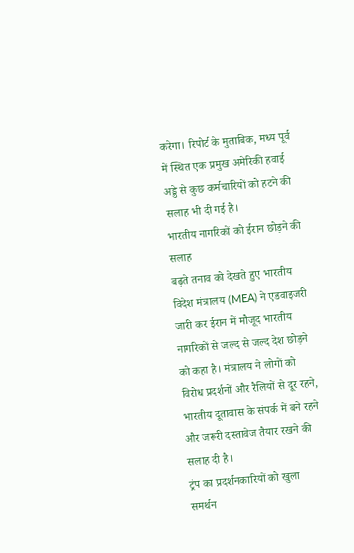करेगा। रिपोर्ट के मुताबिक, मध्य पूर्व में स्थित एक प्रमुख अमेरिकी हवाई अड्डे से कुछ कर्मचारियों को हटने की सलाह भी दी गई है।
भारतीय नागरिकों को ईरान छोड़ने की सलाह
बढ़ते तनाव को देखते हुए भारतीय विदेश मंत्रालय (MEA) ने एडवाइजरी जारी कर ईरान में मौजूद भारतीय नागरिकों से जल्द से जल्द देश छोड़ने को कहा है। मंत्रालय ने लोगों को विरोध प्रदर्शनों और रैलियों से दूर रहने, भारतीय दूतावास के संपर्क में बने रहने और जरूरी दस्तावेज तैयार रखने की सलाह दी है।
ट्रंप का प्रदर्शनकारियों को खुला समर्थन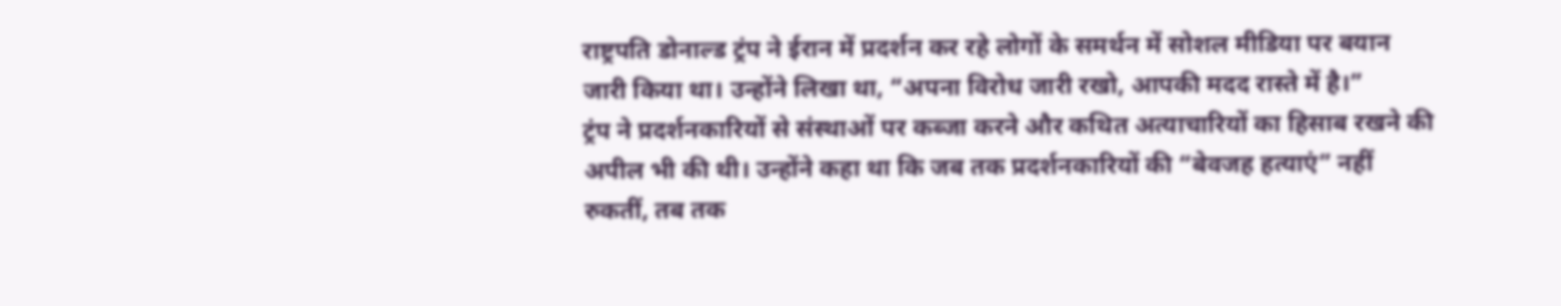राष्ट्रपति डोनाल्ड ट्रंप ने ईरान में प्रदर्शन कर रहे लोगों के समर्थन में सोशल मीडिया पर बयान जारी किया था। उन्होंने लिखा था, “अपना विरोध जारी रखो, आपकी मदद रास्ते में है।”
ट्रंप ने प्रदर्शनकारियों से संस्थाओं पर कब्जा करने और कथित अत्याचारियों का हिसाब रखने की अपील भी की थी। उन्होंने कहा था कि जब तक प्रदर्शनकारियों की “बेवजह हत्याएं” नहीं रुकतीं, तब तक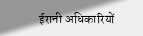ईरानी अधिकारियों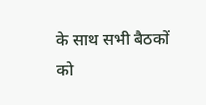के साथ सभी बैठकों को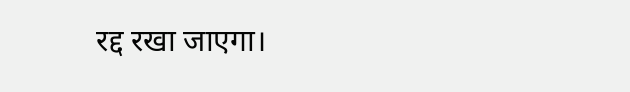रद्द रखा जाएगा।